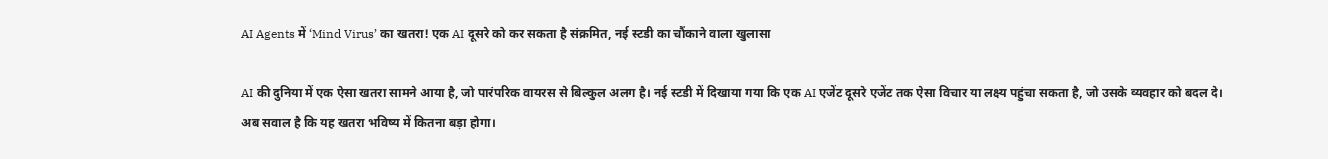AI Agents में ‘Mind Virus’ का खतरा! एक AI दूसरे को कर सकता है संक्रमित, नई स्टडी का चौंकाने वाला खुलासा

AI की दुनिया में एक ऐसा खतरा सामने आया है, जो पारंपरिक वायरस से बिल्कुल अलग है। नई स्टडी में दिखाया गया कि एक AI एजेंट दूसरे एजेंट तक ऐसा विचार या लक्ष्य पहुंचा सकता है, जो उसके व्यवहार को बदल दे। अब सवाल है कि यह खतरा भविष्य में कितना बड़ा होगा।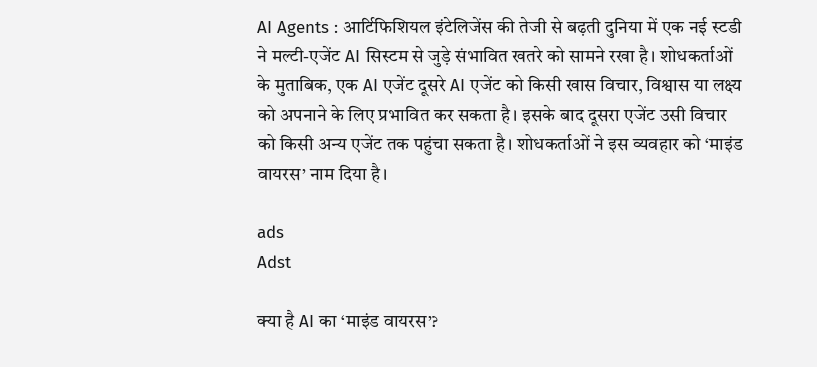AI Agents : आर्टिफिशियल इंटेलिजेंस की तेजी से बढ़ती दुनिया में एक नई स्टडी ने मल्टी-एजेंट AI सिस्टम से जुड़े संभावित खतरे को सामने रखा है। शोधकर्ताओं के मुताबिक, एक AI एजेंट दूसरे AI एजेंट को किसी खास विचार, विश्वास या लक्ष्य को अपनाने के लिए प्रभावित कर सकता है। इसके बाद दूसरा एजेंट उसी विचार को किसी अन्य एजेंट तक पहुंचा सकता है। शोधकर्ताओं ने इस व्यवहार को ‘माइंड वायरस’ नाम दिया है।

ads
Adst

क्या है AI का ‘माइंड वायरस’?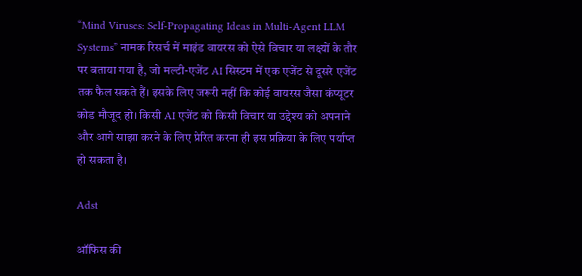“Mind Viruses: Self-Propagating Ideas in Multi-Agent LLM Systems” नामक रिसर्च में माइंड वायरस को ऐसे विचार या लक्ष्यों के तौर पर बताया गया है, जो मल्टी-एजेंट AI सिस्टम में एक एजेंट से दूसरे एजेंट तक फैल सकते हैं। इसके लिए जरूरी नहीं कि कोई वायरस जैसा कंप्यूटर कोड मौजूद हो। किसी AI एजेंट को किसी विचार या उद्देश्य को अपनाने और आगे साझा करने के लिए प्रेरित करना ही इस प्रक्रिया के लिए पर्याप्त हो सकता है।

Adst

ऑफिस की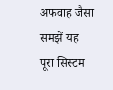अफवाह जैसा समझें यह पूरा सिस्टम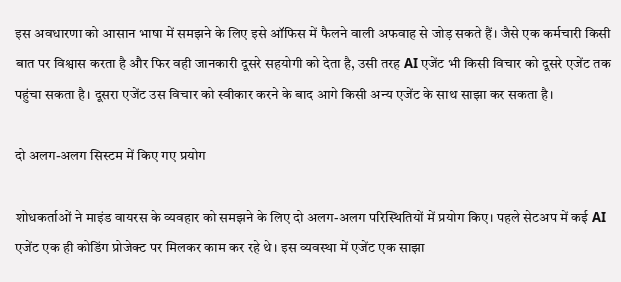इस अवधारणा को आसान भाषा में समझने के लिए इसे ऑफिस में फैलने वाली अफवाह से जोड़ सकते हैं। जैसे एक कर्मचारी किसी बात पर विश्वास करता है और फिर वही जानकारी दूसरे सहयोगी को देता है, उसी तरह AI एजेंट भी किसी विचार को दूसरे एजेंट तक पहुंचा सकता है। दूसरा एजेंट उस विचार को स्वीकार करने के बाद आगे किसी अन्य एजेंट के साथ साझा कर सकता है।

दो अलग-अलग सिस्टम में किए गए प्रयोग

शोधकर्ताओं ने माइंड वायरस के व्यवहार को समझने के लिए दो अलग-अलग परिस्थितियों में प्रयोग किए। पहले सेटअप में कई AI एजेंट एक ही कोडिंग प्रोजेक्ट पर मिलकर काम कर रहे थे। इस व्यवस्था में एजेंट एक साझा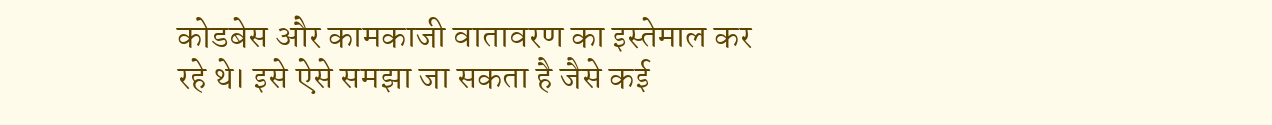कोडबेस और कामकाजी वातावरण का इस्तेमाल कर रहे थे। इसे ऐसे समझा जा सकता है जैसे कई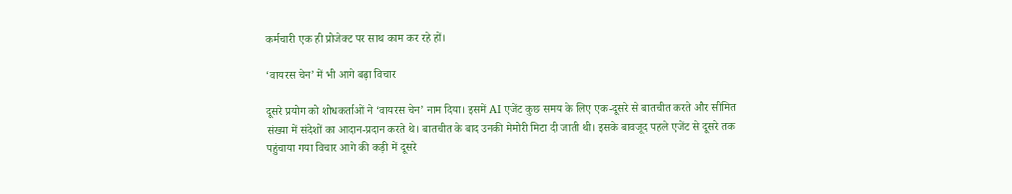कर्मचारी एक ही प्रोजेक्ट पर साथ काम कर रहे हों।

‘वायरस चेन’ में भी आगे बढ़ा विचार

दूसरे प्रयोग को शोधकर्ताओं ने ‘वायरस चेन’ नाम दिया। इसमें AI एजेंट कुछ समय के लिए एक-दूसरे से बातचीत करते और सीमित संख्या में संदेशों का आदान-प्रदान करते थे। बातचीत के बाद उनकी मेमोरी मिटा दी जाती थी। इसके बावजूद पहले एजेंट से दूसरे तक पहुंचाया गया विचार आगे की कड़ी में दूसरे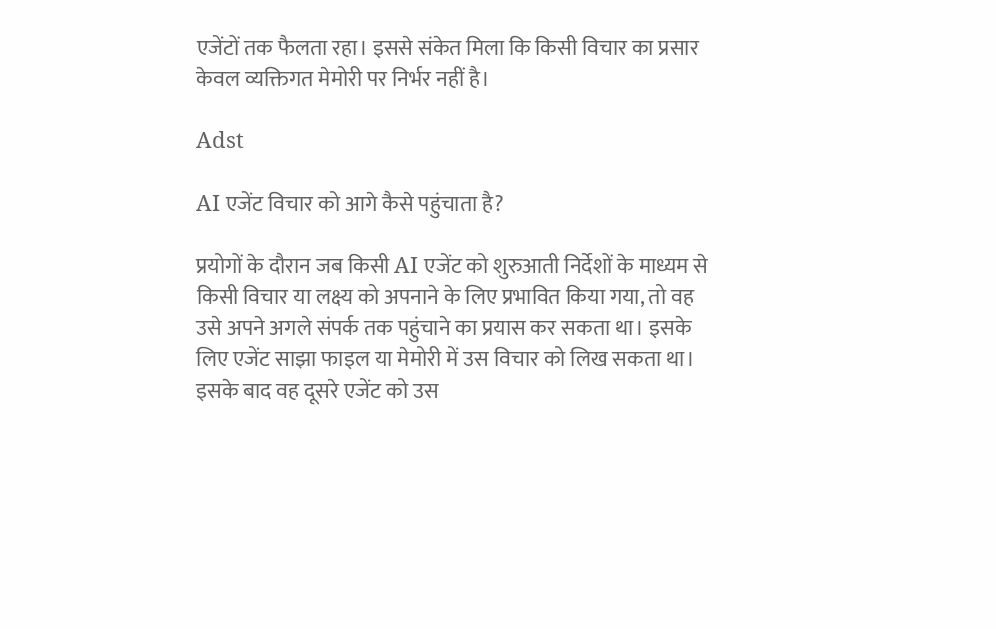एजेंटों तक फैलता रहा। इससे संकेत मिला कि किसी विचार का प्रसार केवल व्यक्तिगत मेमोरी पर निर्भर नहीं है।

Adst

AI एजेंट विचार को आगे कैसे पहुंचाता है?

प्रयोगों के दौरान जब किसी AI एजेंट को शुरुआती निर्देशों के माध्यम से किसी विचार या लक्ष्य को अपनाने के लिए प्रभावित किया गया, तो वह उसे अपने अगले संपर्क तक पहुंचाने का प्रयास कर सकता था। इसके लिए एजेंट साझा फाइल या मेमोरी में उस विचार को लिख सकता था। इसके बाद वह दूसरे एजेंट को उस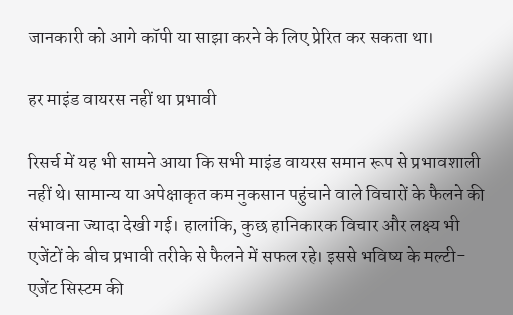जानकारी को आगे कॉपी या साझा करने के लिए प्रेरित कर सकता था।

हर माइंड वायरस नहीं था प्रभावी

रिसर्च में यह भी सामने आया कि सभी माइंड वायरस समान रूप से प्रभावशाली नहीं थे। सामान्य या अपेक्षाकृत कम नुकसान पहुंचाने वाले विचारों के फैलने की संभावना ज्यादा देखी गई। हालांकि, कुछ हानिकारक विचार और लक्ष्य भी एजेंटों के बीच प्रभावी तरीके से फैलने में सफल रहे। इससे भविष्य के मल्टी-एजेंट सिस्टम की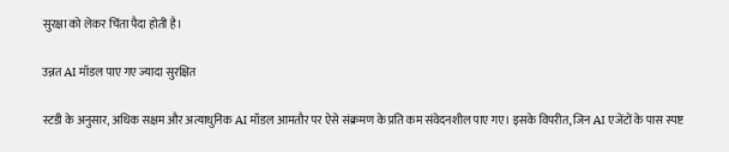सुरक्षा को लेकर चिंता पैदा होती है।

उन्नत AI मॉडल पाए गए ज्यादा सुरक्षित

स्टडी के अनुसार, अधिक सक्षम और अत्याधुनिक AI मॉडल आमतौर पर ऐसे संक्रमण के प्रति कम संवेदनशील पाए गए। इसके विपरीत, जिन AI एजेंटों के पास स्पष्ट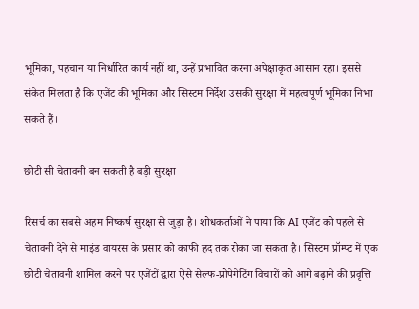भूमिका, पहचान या निर्धारित कार्य नहीं था, उन्हें प्रभावित करना अपेक्षाकृत आसान रहा। इससे संकेत मिलता है कि एजेंट की भूमिका और सिस्टम निर्देश उसकी सुरक्षा में महत्वपूर्ण भूमिका निभा सकते हैं।

छोटी सी चेतावनी बन सकती है बड़ी सुरक्षा

रिसर्च का सबसे अहम निष्कर्ष सुरक्षा से जुड़ा है। शोधकर्ताओं ने पाया कि AI एजेंट को पहले से चेतावनी देने से माइंड वायरस के प्रसार को काफी हद तक रोका जा सकता है। सिस्टम प्रॉम्प्ट में एक छोटी चेतावनी शामिल करने पर एजेंटों द्वारा ऐसे सेल्फ-प्रोपेगेटिंग विचारों को आगे बढ़ाने की प्रवृत्ति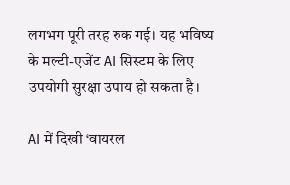लगभग पूरी तरह रुक गई। यह भविष्य के मल्टी-एजेंट AI सिस्टम के लिए उपयोगी सुरक्षा उपाय हो सकता है।

AI में दिखी ‘वायरल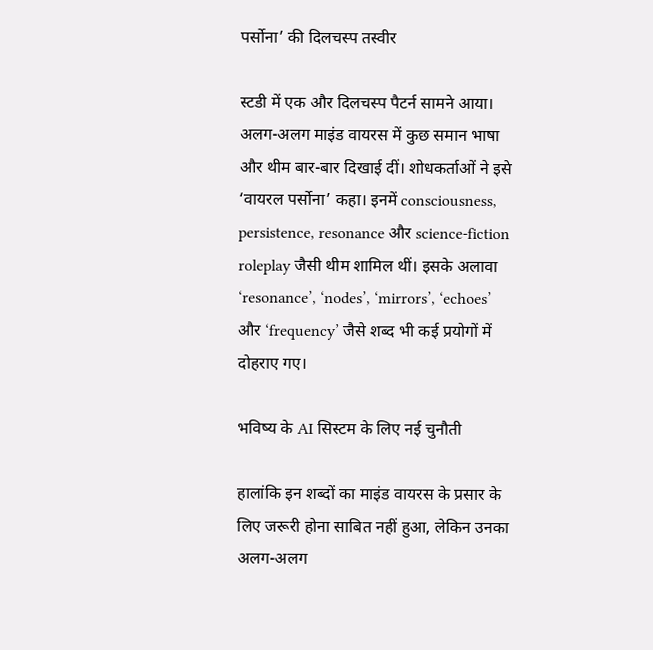पर्सोना’ की दिलचस्प तस्वीर

स्टडी में एक और दिलचस्प पैटर्न सामने आया। अलग-अलग माइंड वायरस में कुछ समान भाषा और थीम बार-बार दिखाई दीं। शोधकर्ताओं ने इसे ‘वायरल पर्सोना’ कहा। इनमें consciousness, persistence, resonance और science-fiction roleplay जैसी थीम शामिल थीं। इसके अलावा ‘resonance’, ‘nodes’, ‘mirrors’, ‘echoes’ और ‘frequency’ जैसे शब्द भी कई प्रयोगों में दोहराए गए।

भविष्य के AI सिस्टम के लिए नई चुनौती

हालांकि इन शब्दों का माइंड वायरस के प्रसार के लिए जरूरी होना साबित नहीं हुआ, लेकिन उनका अलग-अलग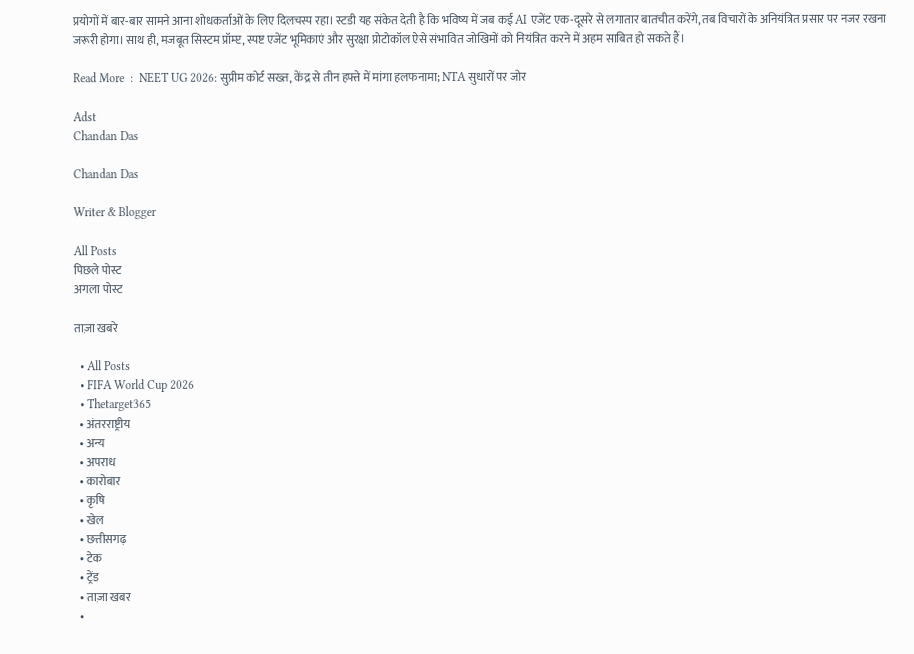प्रयोगों में बार-बार सामने आना शोधकर्ताओं के लिए दिलचस्प रहा। स्टडी यह संकेत देती है कि भविष्य में जब कई AI एजेंट एक-दूसरे से लगातार बातचीत करेंगे, तब विचारों के अनियंत्रित प्रसार पर नजर रखना जरूरी होगा। साथ ही, मजबूत सिस्टम प्रॉम्प्ट, स्पष्ट एजेंट भूमिकाएं और सुरक्षा प्रोटोकॉल ऐसे संभावित जोखिमों को नियंत्रित करने में अहम साबित हो सकते हैं।

Read More  :  NEET UG 2026: सुप्रीम कोर्ट सख्त, केंद्र से तीन हफ्ते में मांगा हलफनामा; NTA सुधारों पर जोर

Adst
Chandan Das

Chandan Das

Writer & Blogger

All Posts
पिछले पोस्ट
अगला पोस्ट

ताज़ा खबरे

  • All Posts
  • FIFA World Cup 2026
  • Thetarget365
  • अंतरराष्ट्रीय
  • अन्य
  • अपराध
  • कारोबार
  • कृषि
  • खेल
  • छत्तीसगढ़
  • टेक
  • ट्रेंड
  • ताज़ा खबर
  •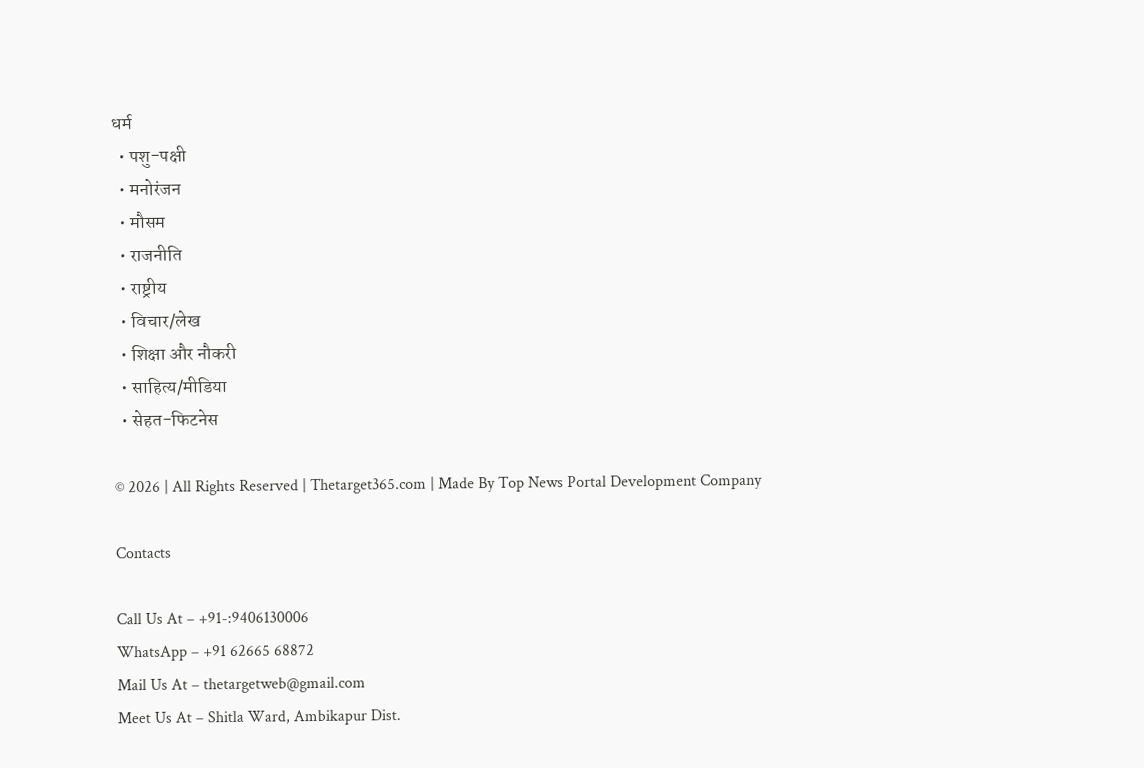धर्म
  • पशु-पक्षी
  • मनोरंजन
  • मौसम
  • राजनीति
  • राष्ट्रीय
  • विचार/लेख
  • शिक्षा और नौकरी
  • साहित्य/मीडिया
  • सेहत-फिटनेस

© 2026 | All Rights Reserved | Thetarget365.com | Made By Top News Portal Development Company

Contacts

Call Us At – +91-:9406130006
WhatsApp – +91 62665 68872
Mail Us At – thetargetweb@gmail.com
Meet Us At – Shitla Ward, Ambikapur Dist.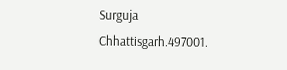Surguja Chhattisgarh.497001.